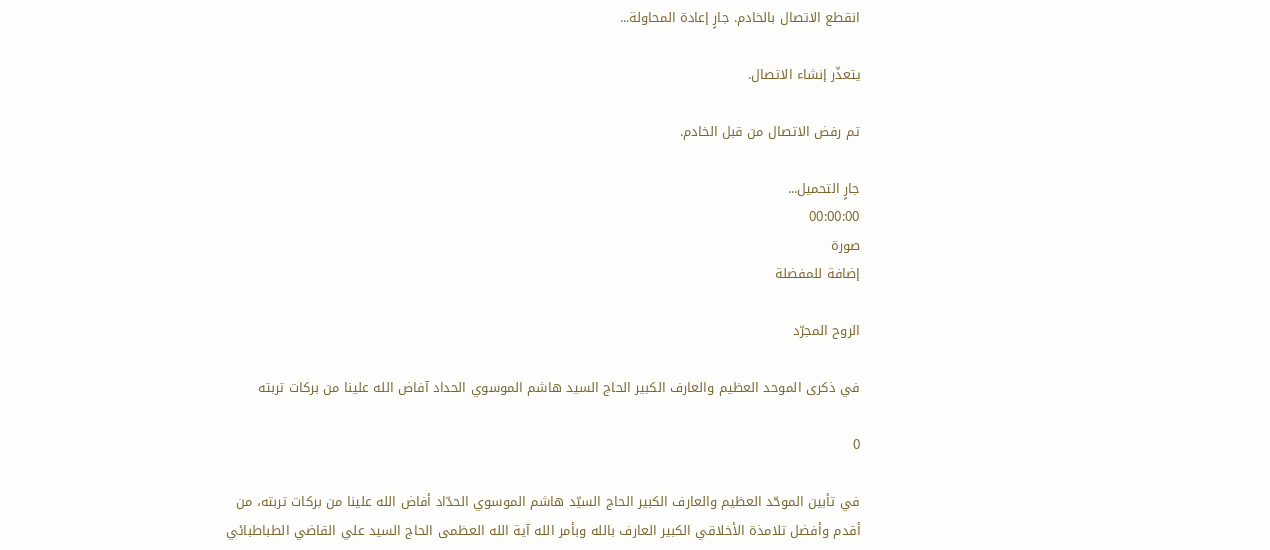انقطع الاتصال بالخادم. جارٍ إعادة المحاولة...

يتعذّر إنشاء الاتصال.

تم رفض الاتصال من قبل الخادم.

جارٍ التحميل...
00:00:00
صورة
إضافة للمفضلة

الروح المجرّد

في ذكرى الموحد العظيم والعارف الكبير الحاج السيد هاشم الموسوي الحداد آفاض الله علينا من بركات تربته

0

في تأبين الموحّد العظيم والعارف الكبير الحاج السيّد هاشم الموسوي الحدّاد أفاض الله علينا من بركات تربته، من أقدم وأفضل تلامذة الأخلاقي الكبير العارف بالله وبأمر الله آية الله العظمى الحاج السيد علي القاضي الطباطبائي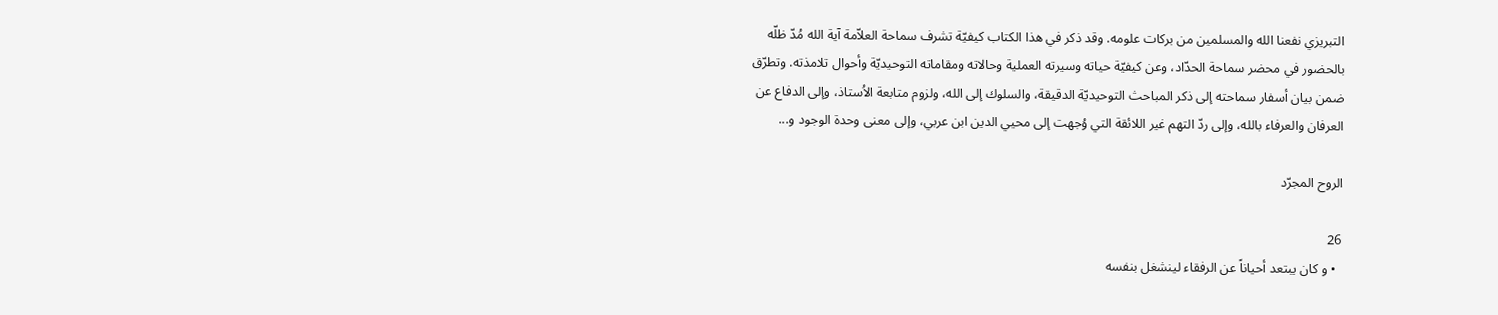التبريزي نفعنا الله والمسلمين من بركات علومه. وقد ذكر في هذا الكتاب كيفيّة تشرف سماحة العلاّمة آية الله مُدّ ظلّه بالحضور في محضر سماحة الحدّاد، وعن كيفيّة حياته وسيرته العملية وحالاته ومقاماته التوحيديّة وأحوال تلامذته. وتطرّق ضمن بيان أسفار سماحته إلى ذكر المباحث التوحيديّة الدقيقة، والسلوك إلى الله، ولزوم متابعة الاُستاذ، وإلى الدفاع عن العرفان والعرفاء بالله، وإلى ردّ التهم غير اللائقة التي وُجهت إلى محيي الدين ابن عربي، وإلى معنى وحدة الوجود و...

الروح المجرّد

26
  • و كان يبتعد أحياناً عن الرفقاء لينشغل بنفسه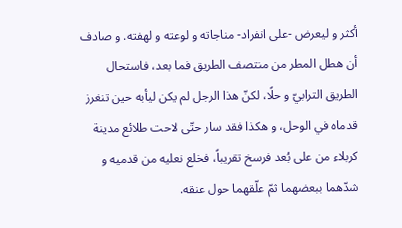أكثر و ليعرض -على انفراد- مناجاته و لوعته و لهفته. و صادف أن هطل المطر من منتصف الطريق فما بعد، فاستحال الطريق الترابيّ و حلًا، لكنّ هذا الرجل لم يكن ليأبه حين تنغرز قدماه في الوحل، و هكذا فقد سار حتّى لاحت طلائع مدينة كربلاء من على بُعد فرسخ تقريباً، فخلع نعليه من قدميه و شدّهما ببعضهما ثمّ علّقهما حول عنقه.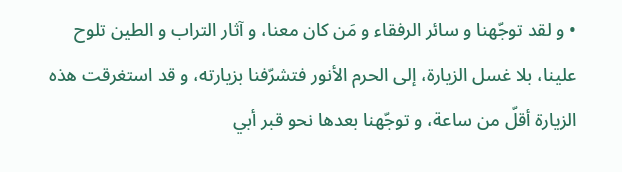• و لقد توجّهنا و سائر الرفقاء و مَن كان معنا، و آثار التراب و الطين تلوح علينا، بلا غسل الزيارة، إلى الحرم الأنور فتشرّفنا بزيارته، و قد استغرقت هذه الزيارة أقلّ من ساعة، و توجّهنا بعدها نحو قبر أبي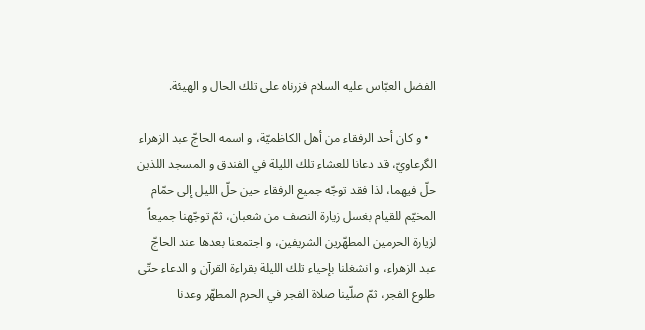الفضل العبّاس عليه السلام فزرناه على تلك الحال و الهيئة.

  • و كان أحد الرفقاء من أهل الكاظميّة، و اسمه الحاجّ عبد الزهراء الگرعاويّ، قد دعانا للعشاء تلك الليلة في الفندق و المسجد اللذين حلّ فيهما، لذا فقد توجّه جميع الرفقاء حين حلّ الليل إلى حمّام المخيّم للقيام بغسل زيارة النصف من شعبان، ثمّ توجّهنا جميعاً لزيارة الحرمين المطهّرين الشريفين، و اجتمعنا بعدها عند الحاجّ عبد الزهراء، و انشغلنا بإحياء تلك الليلة بقراءة القرآن و الدعاء حتّى طلوع الفجر، ثمّ صلّينا صلاة الفجر في الحرم المطهّر وعدنا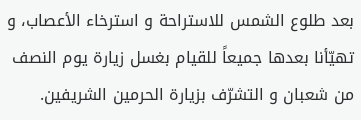بعد طلوع الشمس للاستراحة و استرخاء الأعصاب، و تهيّأنا بعدها جميعاً للقيام بغسل زيارة يوم النصف من شعبان و التشرّف بزيارة الحرمين الشريفين.